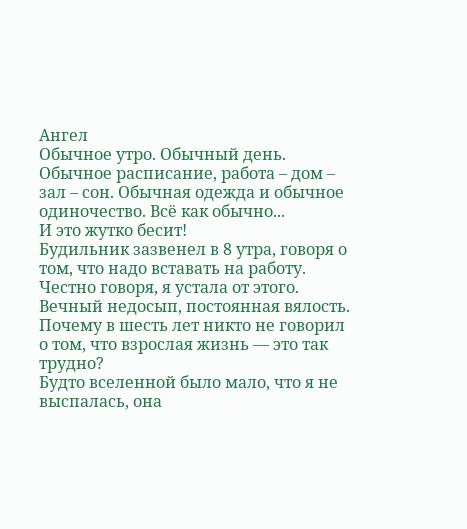Ангел
Обычное утро. Обычный день. Обычное расписание, работа – дом – зал – сон. Обычная одежда и обычное одиночество. Всё как обычно...
И это жутко бесит!
Будильник зазвенел в 8 утра, говоря о том, что надо вставать на работу.
Честно говоря, я устала от этого. Вечный недосып, постоянная вялость. Почему в шесть лет никто не говорил о том, что взрослая жизнь — это так трудно?
Будто вселенной было мало, что я не выспалась, она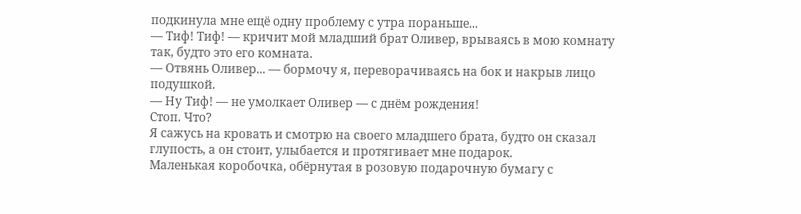подкинула мне ещё одну проблему с утра пораньше...
— Тиф! Тиф! — кричит мой младший брат Оливер, врываясь в мою комнату так, будто это его комната.
— Отвянь Оливер... — бормочу я, переворачиваясь на бок и накрыв лицо подушкой.
— Ну Тиф! — не умолкает Оливер — с днём рождения!
Стоп. Что?
Я сажусь на кровать и смотрю на своего младшего брата, будто он сказал глупость, а он стоит, улыбается и протягивает мне подарок.
Маленькая коробочка, обёрнутая в розовую подарочную бумагу с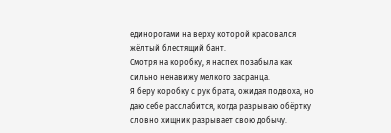единорогами на верху которой красовался жёлтый блестящий бант.
Смотря на коробку, я наспех позабыла как сильно ненавижу мелкого засранца.
Я беру коробку с рук брата, ожидая подвоха, но даю себе расслабится, когда разрываю обёртку словно хищник разрывает свою добычу.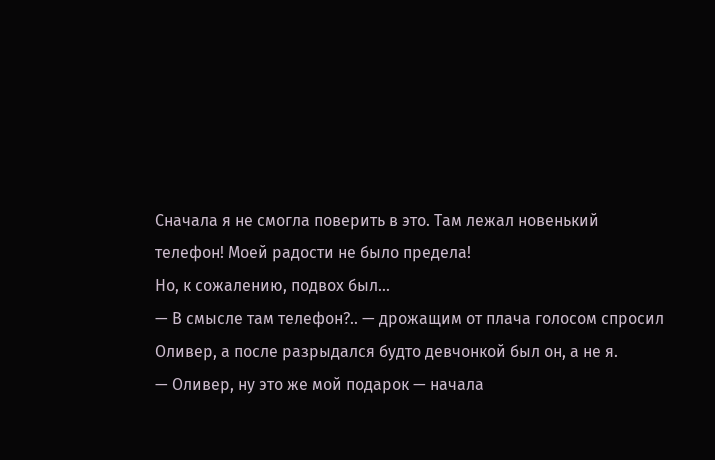Сначала я не смогла поверить в это. Там лежал новенький телефон! Моей радости не было предела!
Но, к сожалению, подвох был...
— В смысле там телефон?.. — дрожащим от плача голосом спросил Оливер, а после разрыдался будто девчонкой был он, а не я.
— Оливер, ну это же мой подарок — начала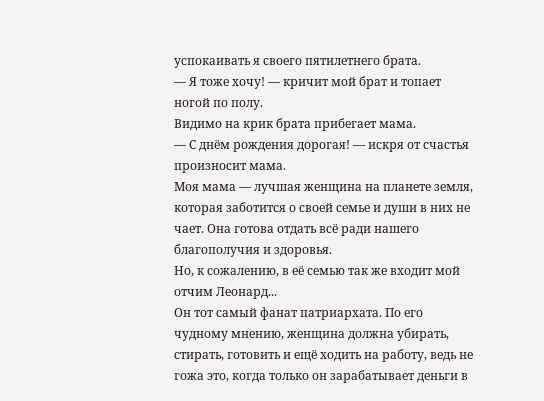успокаивать я своего пятилетнего брата.
— Я тоже хочу! — кричит мой брат и топает ногой по полу.
Видимо на крик брата прибегает мама.
— С днём рождения дорогая! — искря от счастья произносит мама.
Моя мама — лучшая женщина на планете земля, которая заботится о своей семье и души в них не чает. Она готова отдать всё ради нашего благополучия и здоровья.
Но, к сожалению, в её семью так же входит мой отчим Леонард...
Он тот самый фанат патриархата. По его чудному мнению, женщина должна убирать, стирать, готовить и ещё ходить на работу, ведь не гожа это, когда только он зарабатывает деньги в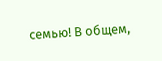семью! В общем,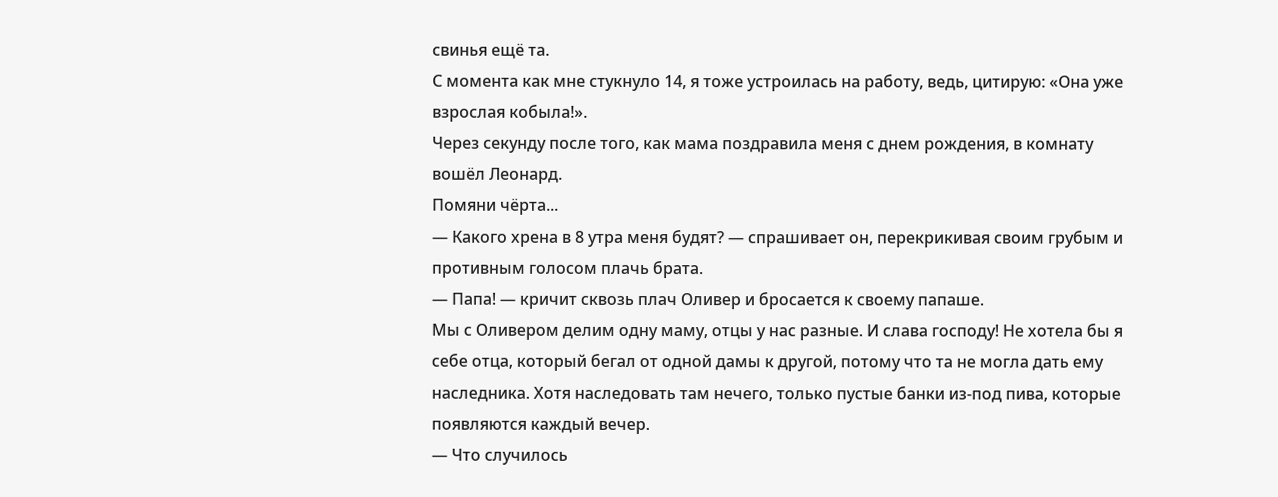свинья ещё та.
С момента как мне стукнуло 14, я тоже устроилась на работу, ведь, цитирую: «Она уже взрослая кобыла!».
Через секунду после того, как мама поздравила меня с днем рождения, в комнату вошёл Леонард.
Помяни чёрта...
— Какого хрена в 8 утра меня будят? — спрашивает он, перекрикивая своим грубым и противным голосом плачь брата.
— Папа! — кричит сквозь плач Оливер и бросается к своему папаше.
Мы с Оливером делим одну маму, отцы у нас разные. И слава господу! Не хотела бы я себе отца, который бегал от одной дамы к другой, потому что та не могла дать ему наследника. Хотя наследовать там нечего, только пустые банки из-под пива, которые появляются каждый вечер.
— Что случилось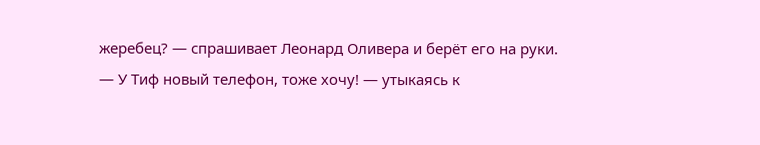жеребец? — спрашивает Леонард Оливера и берёт его на руки.
— У Тиф новый телефон, тоже хочу! — утыкаясь к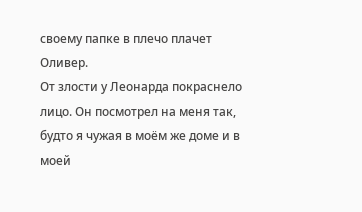своему папке в плечо плачет Оливер.
От злости у Леонарда покраснело лицо. Он посмотрел на меня так, будто я чужая в моём же доме и в моей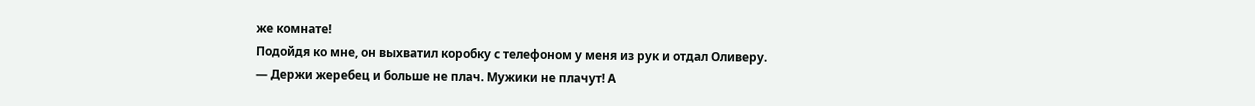же комнате!
Подойдя ко мне, он выхватил коробку с телефоном у меня из рук и отдал Оливеру.
— Держи жеребец и больше не плач. Мужики не плачут! А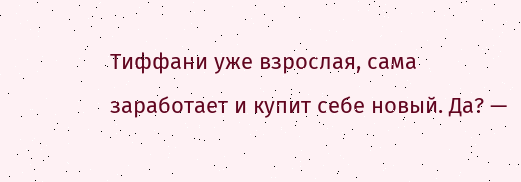Тиффани уже взрослая, сама заработает и купит себе новый. Да? —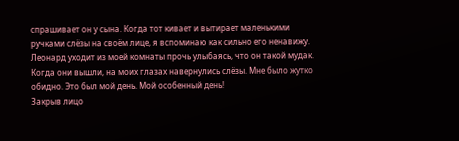спрашивает он у сына. Когда тот кивает и вытирает маленькими ручками слёзы на своём лице, я вспоминаю как сильно его ненавижу.
Леонард уходит из моей комнаты прочь улыбаясь, что он такой мудак.
Когда они вышли, на моих глазах навернулись слёзы. Мне было жутко обидно. Это был мой день. Мой особенный день!
Закрыв лицо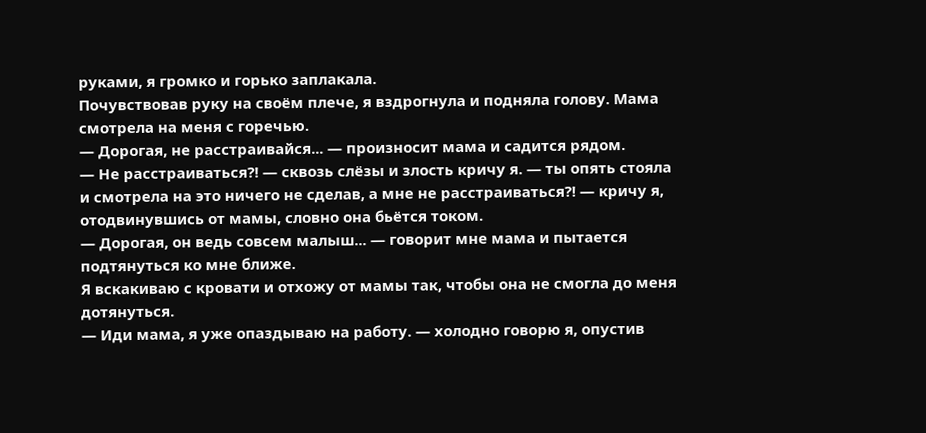руками, я громко и горько заплакала.
Почувствовав руку на своём плече, я вздрогнула и подняла голову. Мама смотрела на меня с горечью.
— Дорогая, не расстраивайся... — произносит мама и садится рядом.
— Не расстраиваться?! — сквозь слёзы и злость кричу я. — ты опять стояла и смотрела на это ничего не сделав, а мне не расстраиваться?! — кричу я, отодвинувшись от мамы, словно она бьётся током.
— Дорогая, он ведь совсем малыш... — говорит мне мама и пытается подтянуться ко мне ближе.
Я вскакиваю с кровати и отхожу от мамы так, чтобы она не смогла до меня дотянуться.
— Иди мама, я уже опаздываю на работу. — холодно говорю я, опустив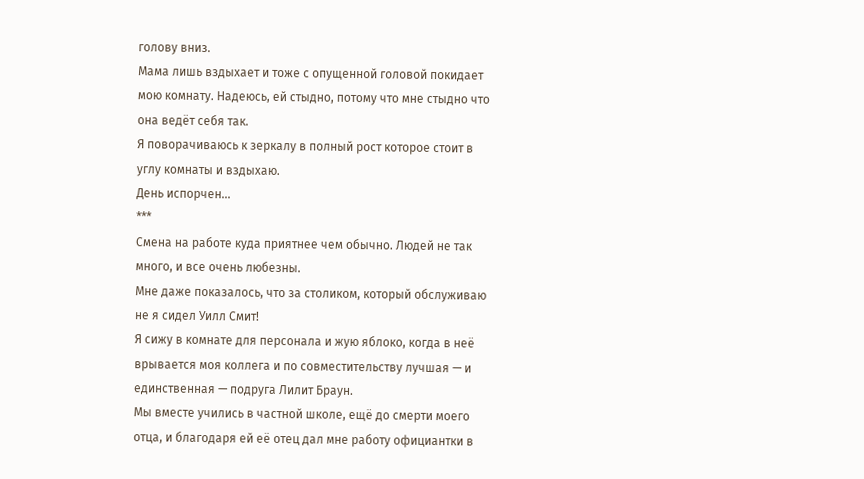голову вниз.
Мама лишь вздыхает и тоже с опущенной головой покидает мою комнату. Надеюсь, ей стыдно, потому что мне стыдно что она ведёт себя так.
Я поворачиваюсь к зеркалу в полный рост которое стоит в углу комнаты и вздыхаю.
День испорчен...
***
Смена на работе куда приятнее чем обычно. Людей не так много, и все очень любезны.
Мне даже показалось, что за столиком, который обслуживаю не я сидел Уилл Смит!
Я сижу в комнате для персонала и жую яблоко, когда в неё врывается моя коллега и по совместительству лучшая — и единственная — подруга Лилит Браун.
Мы вместе учились в частной школе, ещё до смерти моего отца, и благодаря ей её отец дал мне работу официантки в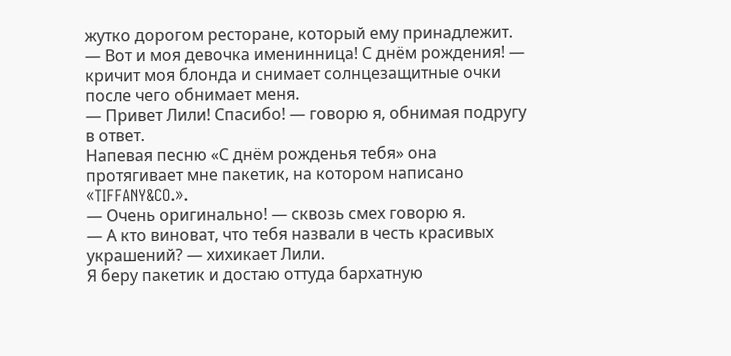жутко дорогом ресторане, который ему принадлежит.
— Вот и моя девочка именинница! С днём рождения! — кричит моя блонда и снимает солнцезащитные очки после чего обнимает меня.
— Привет Лили! Спасибо! — говорю я, обнимая подругу в ответ.
Напевая песню «С днём рожденья тебя» она протягивает мне пакетик, на котором написано «TIFFANY&CO.».
— Очень оригинально! — сквозь смех говорю я.
— А кто виноват, что тебя назвали в честь красивых украшений? — хихикает Лили.
Я беру пакетик и достаю оттуда бархатную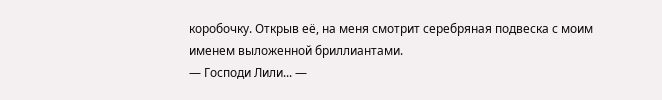коробочку. Открыв её, на меня смотрит серебряная подвеска с моим именем выложенной бриллиантами.
— Господи Лили... —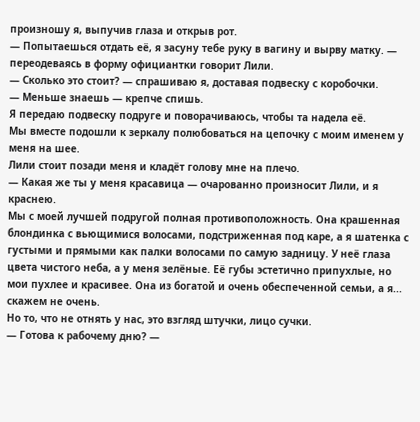произношу я, выпучив глаза и открыв рот.
— Попытаешься отдать её, я засуну тебе руку в вагину и вырву матку. — переодеваясь в форму официантки говорит Лили.
— Сколько это стоит? — спрашиваю я, доставая подвеску с коробочки.
— Меньше знаешь — крепче спишь.
Я передаю подвеску подруге и поворачиваюсь, чтобы та надела её.
Мы вместе подошли к зеркалу полюбоваться на цепочку с моим именем у меня на шее.
Лили стоит позади меня и кладёт голову мне на плечо.
— Какая же ты у меня красавица — очарованно произносит Лили, и я краснею.
Мы с моей лучшей подругой полная противоположность. Она крашенная блондинка с вьющимися волосами, подстриженная под каре, а я шатенка с густыми и прямыми как палки волосами по самую задницу. У неё глаза цвета чистого неба, а у меня зелёные. Её губы эстетично припухлые, но мои пухлее и красивее. Она из богатой и очень обеспеченной семьи, а я... скажем не очень.
Но то, что не отнять у нас, это взгляд штучки, лицо сучки.
— Готова к рабочему дню? —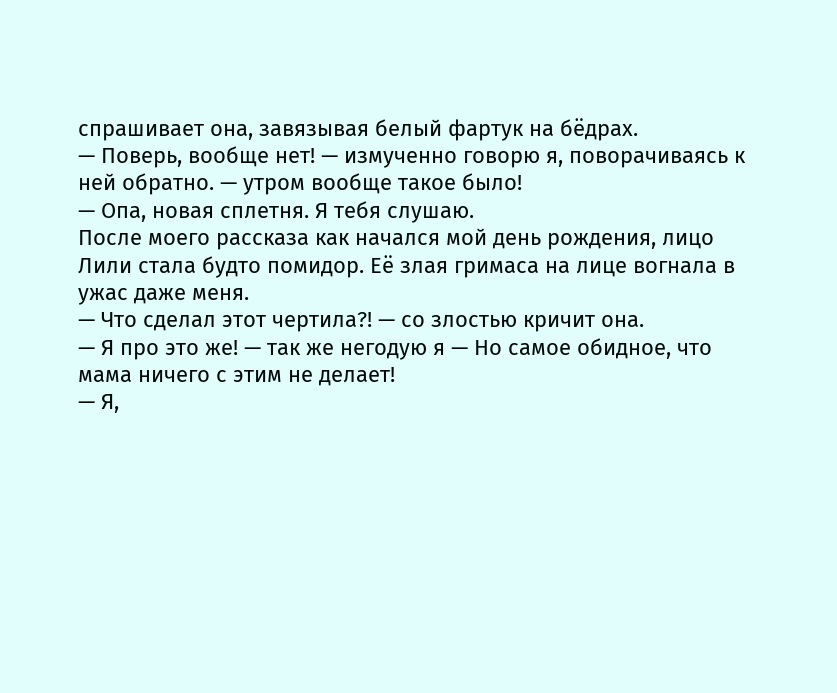спрашивает она, завязывая белый фартук на бёдрах.
— Поверь, вообще нет! — измученно говорю я, поворачиваясь к ней обратно. — утром вообще такое было!
— Опа, новая сплетня. Я тебя слушаю.
После моего рассказа как начался мой день рождения, лицо Лили стала будто помидор. Её злая гримаса на лице вогнала в ужас даже меня.
— Что сделал этот чертила?! — со злостью кричит она.
— Я про это же! — так же негодую я — Но самое обидное, что мама ничего с этим не делает!
— Я,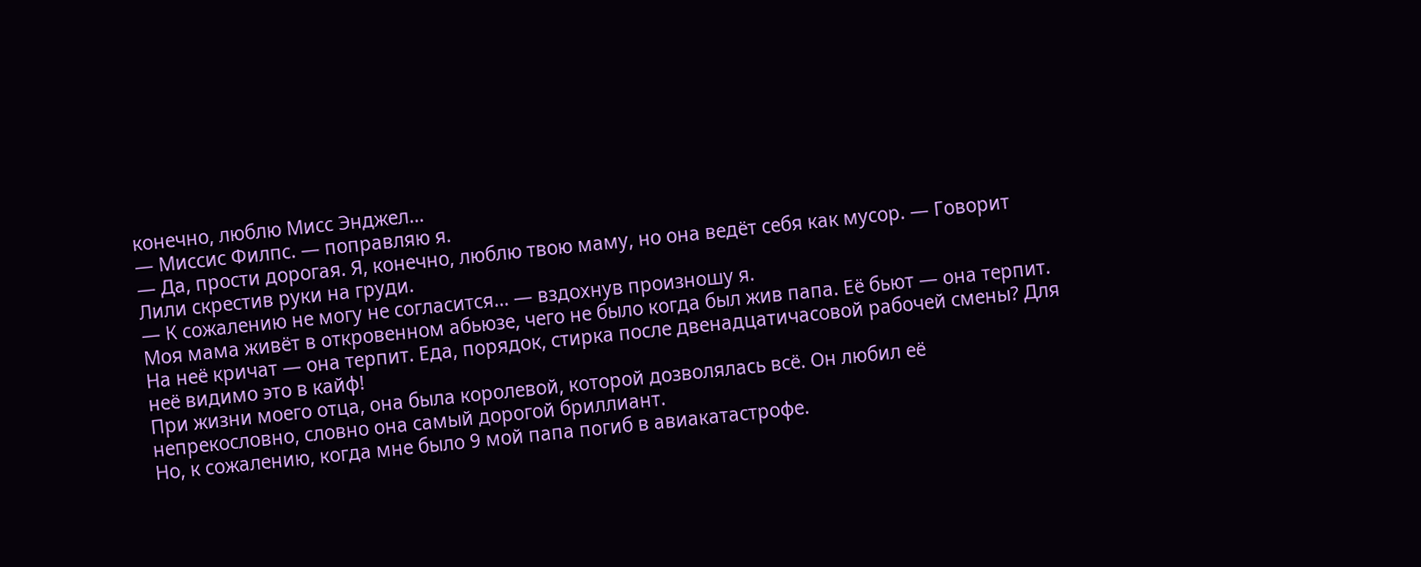конечно, люблю Мисс Энджел...
— Миссис Филпс. — поправляю я.
— Да, прости дорогая. Я, конечно, люблю твою маму, но она ведёт себя как мусор. — Говорит Лили скрестив руки на груди.
— К сожалению не могу не согласится... — вздохнув произношу я.
Моя мама живёт в откровенном абьюзе, чего не было когда был жив папа. Её бьют — она терпит. На неё кричат — она терпит. Еда, порядок, стирка после двенадцатичасовой рабочей смены? Для неё видимо это в кайф!
При жизни моего отца, она была королевой, которой дозволялась всё. Он любил её непрекословно, словно она самый дорогой бриллиант.
Но, к сожалению, когда мне было 9 мой папа погиб в авиакатастрофе.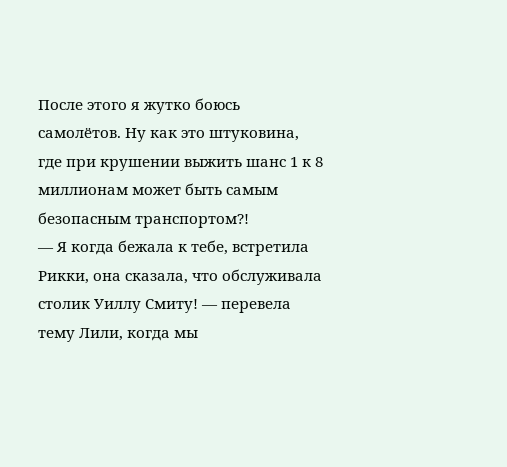После этого я жутко боюсь самолётов. Ну как это штуковина, где при крушении выжить шанс 1 к 8 миллионам может быть самым безопасным транспортом?!
— Я когда бежала к тебе, встретила Рикки, она сказала, что обслуживала столик Уиллу Смиту! — перевела тему Лили, когда мы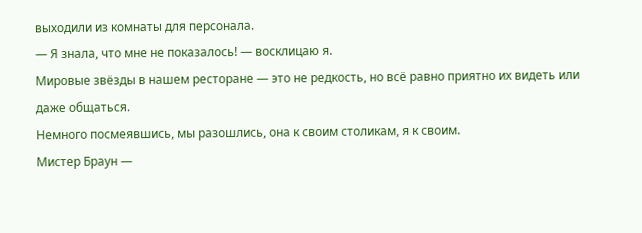выходили из комнаты для персонала.
— Я знала, что мне не показалось! — восклицаю я.
Мировые звёзды в нашем ресторане — это не редкость, но всё равно приятно их видеть или даже общаться.
Немного посмеявшись, мы разошлись, она к своим столикам, я к своим.
Мистер Браун —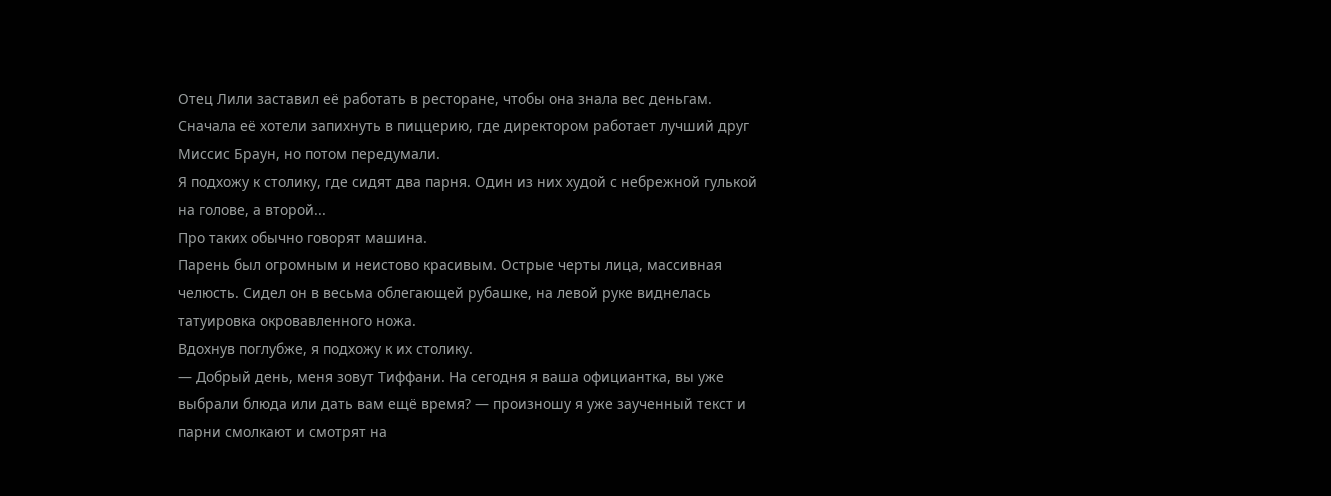Отец Лили заставил её работать в ресторане, чтобы она знала вес деньгам. Сначала её хотели запихнуть в пиццерию, где директором работает лучший друг Миссис Браун, но потом передумали.
Я подхожу к столику, где сидят два парня. Один из них худой с небрежной гулькой на голове, а второй...
Про таких обычно говорят машина.
Парень был огромным и неистово красивым. Острые черты лица, массивная челюсть. Сидел он в весьма облегающей рубашке, на левой руке виднелась татуировка окровавленного ножа.
Вдохнув поглубже, я подхожу к их столику.
— Добрый день, меня зовут Тиффани. На сегодня я ваша официантка, вы уже выбрали блюда или дать вам ещё время? — произношу я уже заученный текст и парни смолкают и смотрят на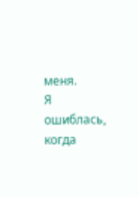меня.
Я ошиблась, когда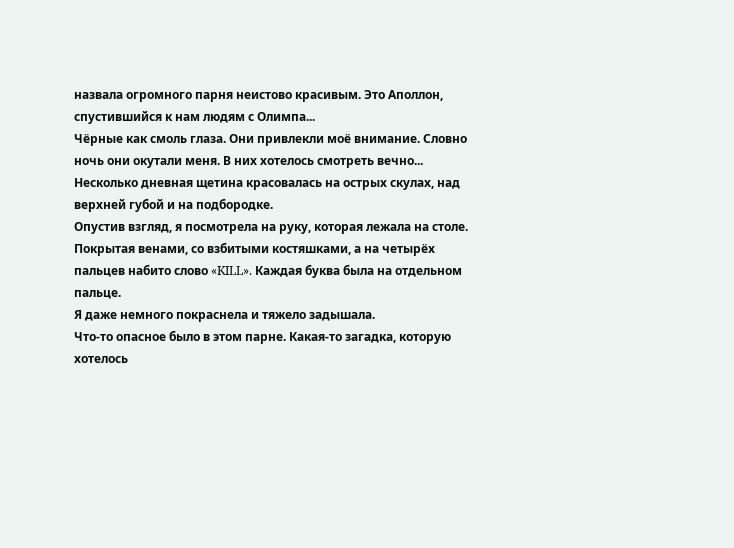назвала огромного парня неистово красивым. Это Аполлон, спустившийся к нам людям с Олимпа...
Чёрные как смоль глаза. Они привлекли моё внимание. Словно ночь они окутали меня. В них хотелось смотреть вечно...
Несколько дневная щетина красовалась на острых скулах, над верхней губой и на подбородке.
Опустив взгляд, я посмотрела на руку, которая лежала на столе. Покрытая венами, со взбитыми костяшками, а на четырёх пальцев набито слово «KILL». Каждая буква была на отдельном пальце.
Я даже немного покраснела и тяжело задышала.
Что-то опасное было в этом парне. Какая-то загадка, которую хотелось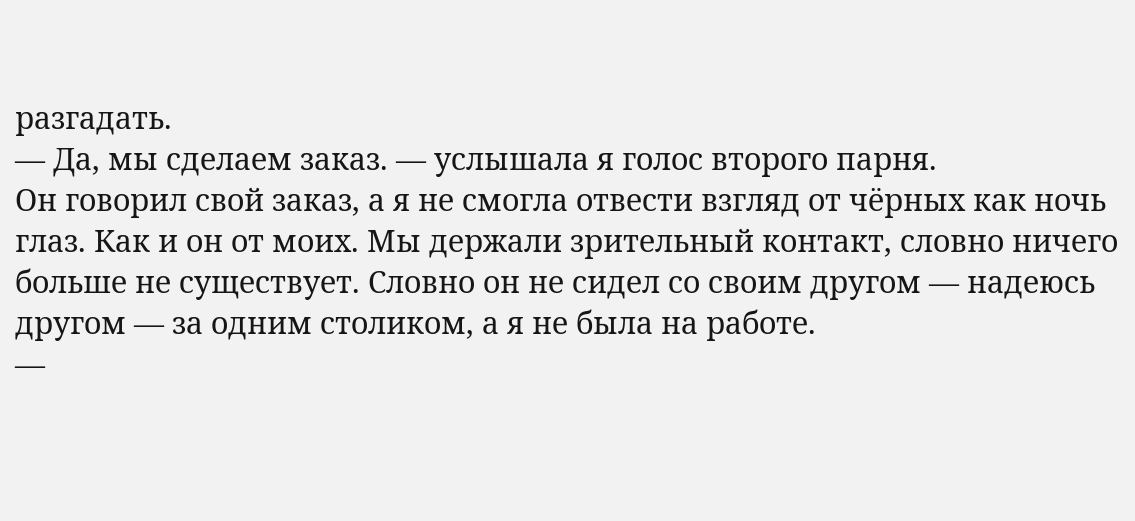разгадать.
— Да, мы сделаем заказ. — услышала я голос второго парня.
Он говорил свой заказ, а я не смогла отвести взгляд от чёрных как ночь глаз. Как и он от моих. Мы держали зрительный контакт, словно ничего больше не существует. Словно он не сидел со своим другом — надеюсь другом — за одним столиком, а я не была на работе.
—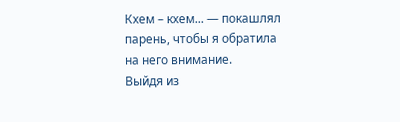Кхем – кхем... — покашлял парень, чтобы я обратила на него внимание.
Выйдя из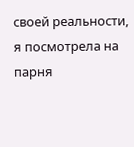своей реальности, я посмотрела на парня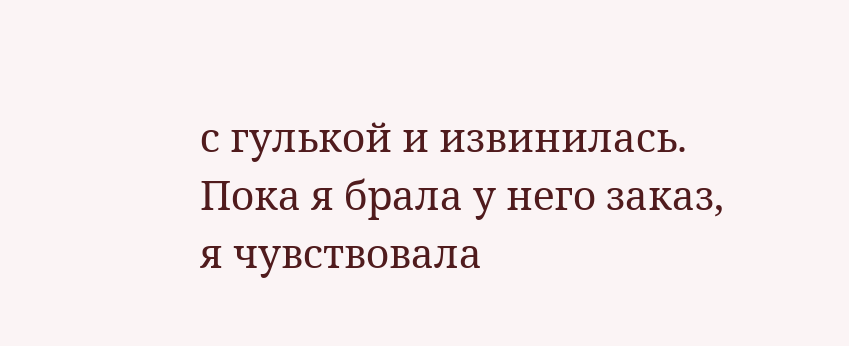с гулькой и извинилась.
Пока я брала у него заказ, я чувствовала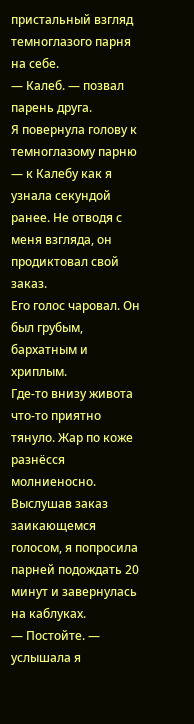пристальный взгляд темноглазого парня на себе.
— Калеб. — позвал парень друга.
Я повернула голову к темноглазому парню — к Калебу как я узнала секундой ранее. Не отводя с меня взгляда, он продиктовал свой заказ.
Его голос чаровал. Он был грубым, бархатным и хриплым.
Где-то внизу живота что-то приятно тянуло. Жар по коже разнёсся молниеносно.
Выслушав заказ заикающемся голосом, я попросила парней подождать 20 минут и завернулась на каблуках.
— Постойте. — услышала я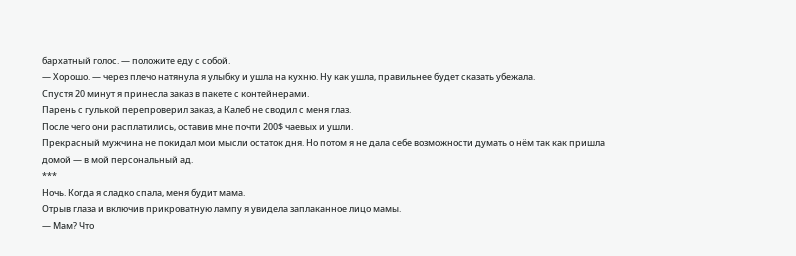бархатный голос. — положите еду с собой.
— Хорошо. — через плечо натянула я улыбку и ушла на кухню. Ну как ушла, правильнее будет сказать убежала.
Спустя 20 минут я принесла заказ в пакете с контейнерами.
Парень с гулькой перепроверил заказ, а Калеб не сводил с меня глаз.
После чего они расплатились, оставив мне почти 200$ чаевых и ушли.
Прекрасный мужчина не покидал мои мысли остаток дня. Но потом я не дала себе возможности думать о нём так как пришла домой — в мой персональный ад.
***
Ночь. Когда я сладко спала, меня будит мама.
Отрыв глаза и включив прикроватную лампу я увидела заплаканное лицо мамы.
— Мам? Что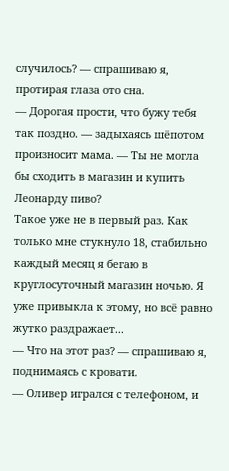случилось? — спрашиваю я, протирая глаза ото сна.
— Дорогая прости, что бужу тебя так поздно. — задыхаясь шёпотом произносит мама. — Ты не могла бы сходить в магазин и купить Леонарду пиво?
Такое уже не в первый раз. Как только мне стукнуло 18, стабильно каждый месяц я бегаю в круглосуточный магазин ночью. Я уже привыкла к этому, но всё равно жутко раздражает...
— Что на этот раз? — спрашиваю я, поднимаясь с кровати.
— Оливер игрался с телефоном, и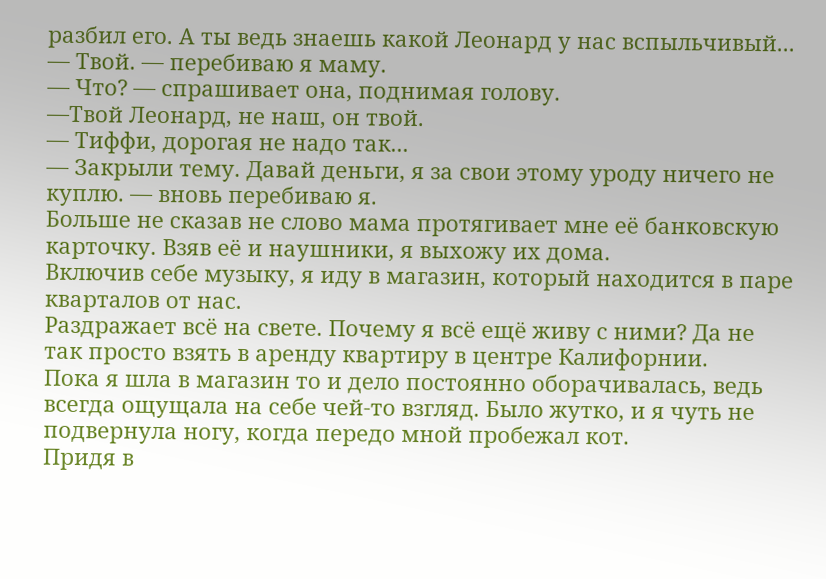разбил его. А ты ведь знаешь какой Леонард у нас вспыльчивый...
— Твой. — перебиваю я маму.
— Что? — спрашивает она, поднимая голову.
—Твой Леонард, не наш, он твой.
— Тиффи, дорогая не надо так...
— Закрыли тему. Давай деньги, я за свои этому уроду ничего не куплю. — вновь перебиваю я.
Больше не сказав не слово мама протягивает мне её банковскую карточку. Взяв её и наушники, я выхожу их дома.
Включив себе музыку, я иду в магазин, который находится в паре кварталов от нас.
Раздражает всё на свете. Почему я всё ещё живу с ними? Да не так просто взять в аренду квартиру в центре Калифорнии.
Пока я шла в магазин то и дело постоянно оборачивалась, ведь всегда ощущала на себе чей-то взгляд. Было жутко, и я чуть не подвернула ногу, когда передо мной пробежал кот.
Придя в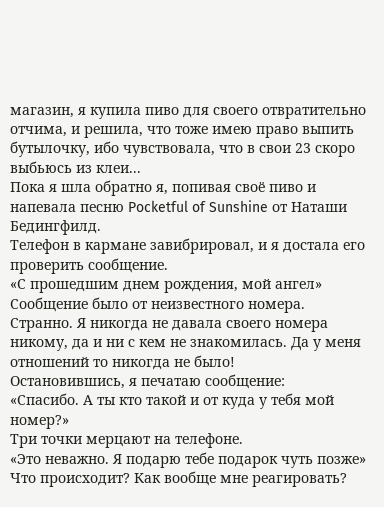магазин, я купила пиво для своего отвратительно отчима, и решила, что тоже имею право выпить бутылочку, ибо чувствовала, что в свои 23 скоро выбьюсь из клеи...
Пока я шла обратно я, попивая своё пиво и напевала песню Pocketful of Sunshine от Наташи Бедингфилд.
Телефон в кармане завибрировал, и я достала его проверить сообщение.
«С прошедшим днем рождения, мой ангел»
Сообщение было от неизвестного номера.
Странно. Я никогда не давала своего номера никому, да и ни с кем не знакомилась. Да у меня отношений то никогда не было!
Остановившись, я печатаю сообщение:
«Спасибо. А ты кто такой и от куда у тебя мой номер?»
Три точки мерцают на телефоне.
«Это неважно. Я подарю тебе подарок чуть позже»
Что происходит? Как вообще мне реагировать?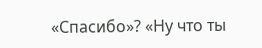«Спасибо»? «Ну что ты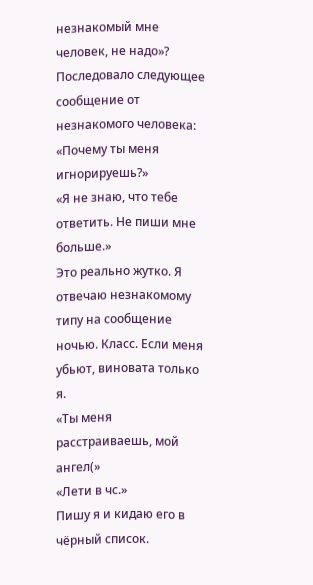незнакомый мне человек, не надо»?
Последовало следующее сообщение от незнакомого человека:
«Почему ты меня игнорируешь?»
«Я не знаю, что тебе ответить. Не пиши мне больше.»
Это реально жутко. Я отвечаю незнакомому типу на сообщение ночью. Класс. Если меня убьют, виновата только я.
«Ты меня расстраиваешь, мой ангел(»
«Лети в чс.»
Пишу я и кидаю его в чёрный список.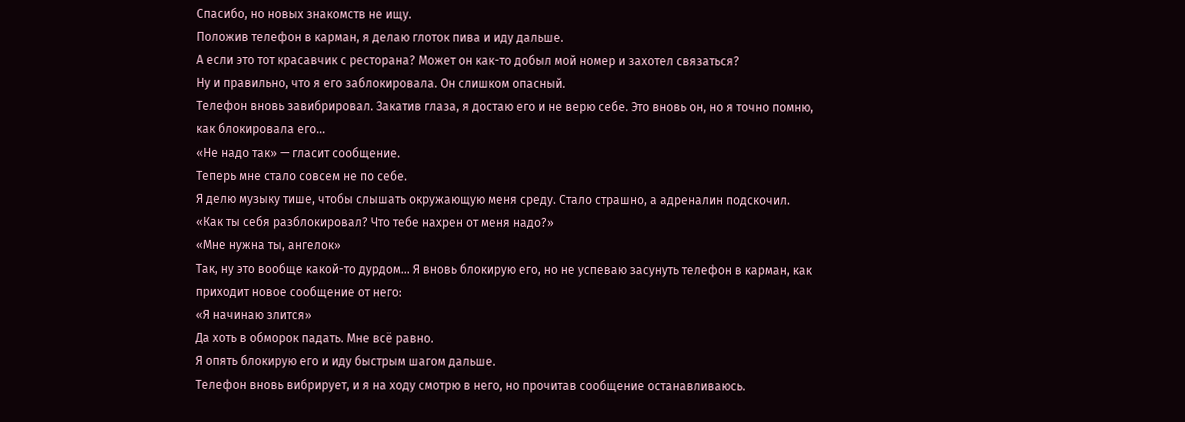Спасибо, но новых знакомств не ищу.
Положив телефон в карман, я делаю глоток пива и иду дальше.
А если это тот красавчик с ресторана? Может он как-то добыл мой номер и захотел связаться?
Ну и правильно, что я его заблокировала. Он слишком опасный.
Телефон вновь завибрировал. Закатив глаза, я достаю его и не верю себе. Это вновь он, но я точно помню, как блокировала его...
«Не надо так» — гласит сообщение.
Теперь мне стало совсем не по себе.
Я делю музыку тише, чтобы слышать окружающую меня среду. Стало страшно, а адреналин подскочил.
«Как ты себя разблокировал? Что тебе нахрен от меня надо?»
«Мне нужна ты, ангелок»
Так, ну это вообще какой-то дурдом... Я вновь блокирую его, но не успеваю засунуть телефон в карман, как приходит новое сообщение от него:
«Я начинаю злится»
Да хоть в обморок падать. Мне всё равно.
Я опять блокирую его и иду быстрым шагом дальше.
Телефон вновь вибрирует, и я на ходу смотрю в него, но прочитав сообщение останавливаюсь.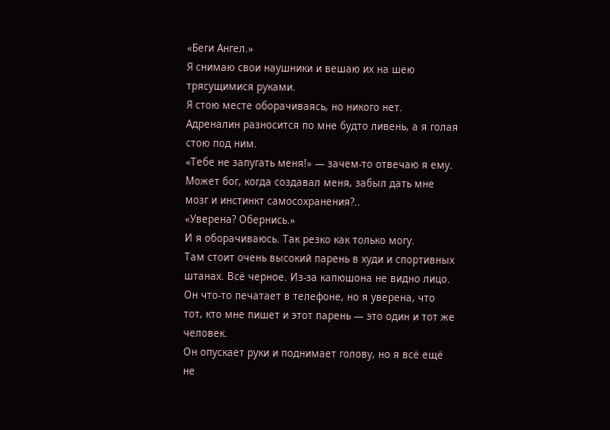«Беги Ангел.»
Я снимаю свои наушники и вешаю их на шею трясущимися руками.
Я стою месте оборачиваясь, но никого нет.
Адреналин разносится по мне будто ливень, а я голая стою под ним.
«Тебе не запугать меня!» — зачем-то отвечаю я ему.
Может бог, когда создавал меня, забыл дать мне мозг и инстинкт самосохранения?..
«Уверена? Обернись.»
И я оборачиваюсь. Так резко как только могу.
Там стоит очень высокий парень в худи и спортивных штанах. Всё черное. Из-за капюшона не видно лицо. Он что-то печатает в телефоне, но я уверена, что тот, кто мне пишет и этот парень — это один и тот же человек.
Он опускает руки и поднимает голову, но я всё ещё не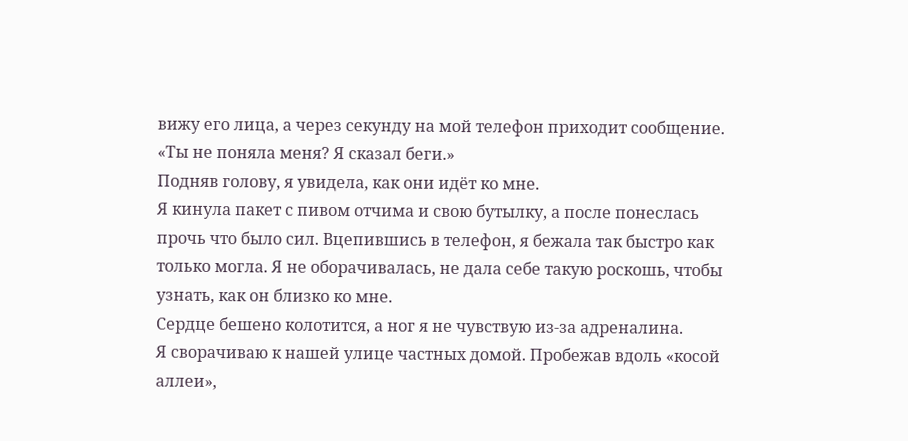вижу его лица, а через секунду на мой телефон приходит сообщение.
«Ты не поняла меня? Я сказал беги.»
Подняв голову, я увидела, как они идёт ко мне.
Я кинула пакет с пивом отчима и свою бутылку, а после понеслась прочь что было сил. Вцепившись в телефон, я бежала так быстро как только могла. Я не оборачивалась, не дала себе такую роскошь, чтобы узнать, как он близко ко мне.
Сердце бешено колотится, а ног я не чувствую из-за адреналина.
Я сворачиваю к нашей улице частных домой. Пробежав вдоль «косой аллеи»,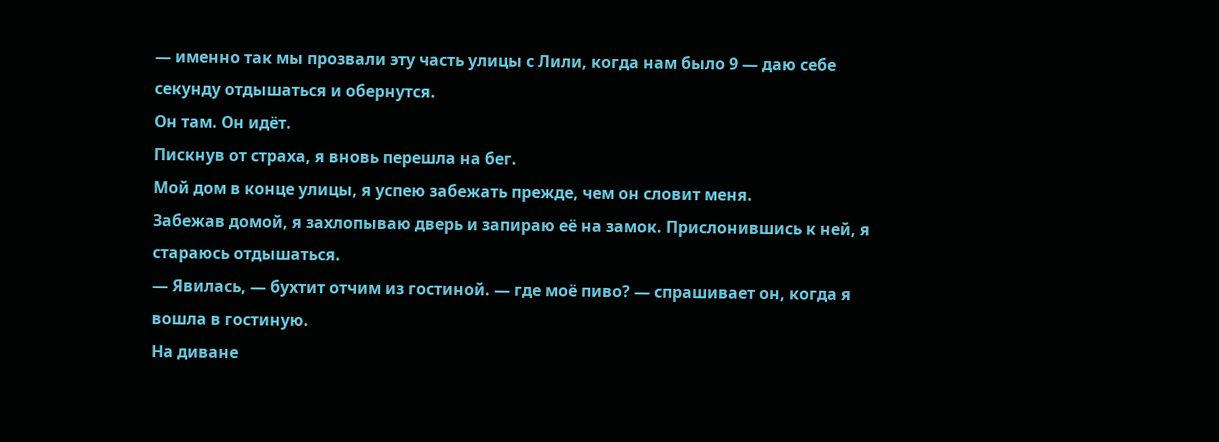— именно так мы прозвали эту часть улицы с Лили, когда нам было 9 — даю себе секунду отдышаться и обернутся.
Он там. Он идёт.
Пискнув от страха, я вновь перешла на бег.
Мой дом в конце улицы, я успею забежать прежде, чем он словит меня.
Забежав домой, я захлопываю дверь и запираю её на замок. Прислонившись к ней, я стараюсь отдышаться.
— Явилась, — бухтит отчим из гостиной. — где моё пиво? — спрашивает он, когда я вошла в гостиную.
На диване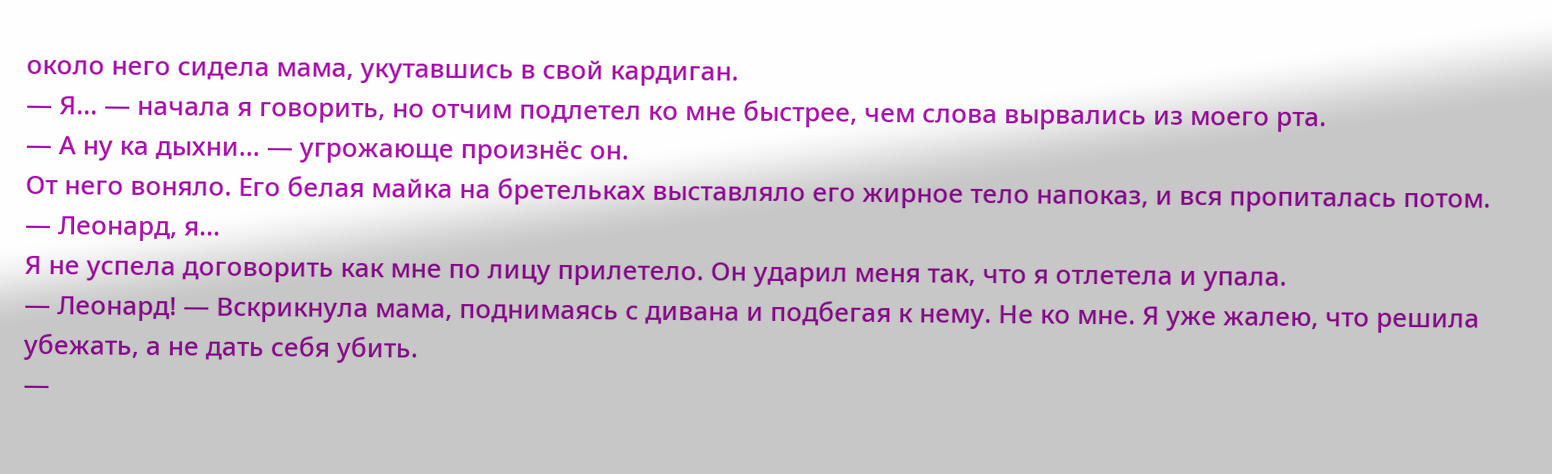около него сидела мама, укутавшись в свой кардиган.
— Я... — начала я говорить, но отчим подлетел ко мне быстрее, чем слова вырвались из моего рта.
— А ну ка дыхни... — угрожающе произнёс он.
От него воняло. Его белая майка на бретельках выставляло его жирное тело напоказ, и вся пропиталась потом.
— Леонард, я...
Я не успела договорить как мне по лицу прилетело. Он ударил меня так, что я отлетела и упала.
— Леонард! — Вскрикнула мама, поднимаясь с дивана и подбегая к нему. Не ко мне. Я уже жалею, что решила убежать, а не дать себя убить.
—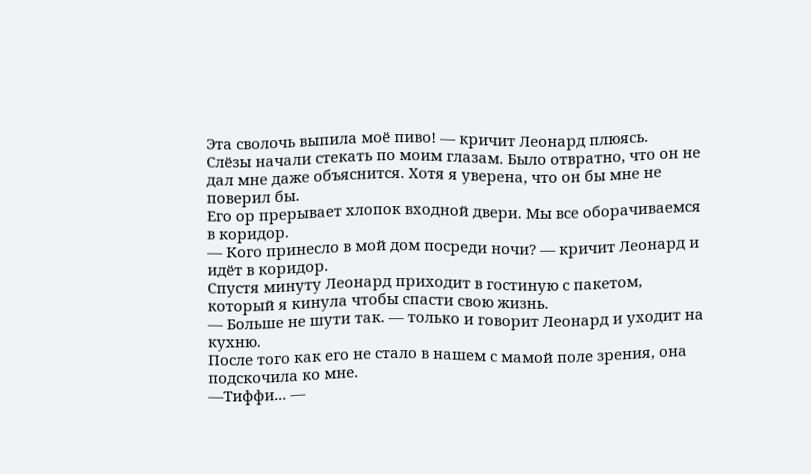Эта сволочь выпила моё пиво! — кричит Леонард плюясь.
Слёзы начали стекать по моим глазам. Было отвратно, что он не дал мне даже объяснится. Хотя я уверена, что он бы мне не поверил бы.
Его ор прерывает хлопок входной двери. Мы все оборачиваемся в коридор.
— Кого принесло в мой дом посреди ночи? — кричит Леонард и идёт в коридор.
Спустя минуту Леонард приходит в гостиную с пакетом, который я кинула чтобы спасти свою жизнь.
— Больше не шути так. — только и говорит Леонард и уходит на кухню.
После того как его не стало в нашем с мамой поле зрения, она подскочила ко мне.
—Тиффи... —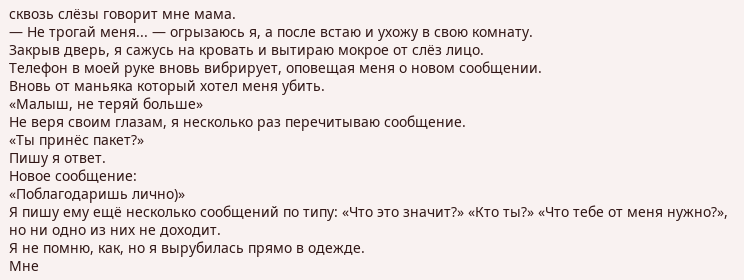сквозь слёзы говорит мне мама.
— Не трогай меня... — огрызаюсь я, а после встаю и ухожу в свою комнату.
Закрыв дверь, я сажусь на кровать и вытираю мокрое от слёз лицо.
Телефон в моей руке вновь вибрирует, оповещая меня о новом сообщении.
Вновь от маньяка который хотел меня убить.
«Малыш, не теряй больше»
Не веря своим глазам, я несколько раз перечитываю сообщение.
«Ты принёс пакет?»
Пишу я ответ.
Новое сообщение:
«Поблагодаришь лично)»
Я пишу ему ещё несколько сообщений по типу: «Что это значит?» «Кто ты?» «Что тебе от меня нужно?», но ни одно из них не доходит.
Я не помню, как, но я вырубилась прямо в одежде.
Мне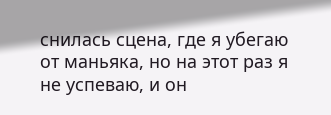снилась сцена, где я убегаю от маньяка, но на этот раз я не успеваю, и он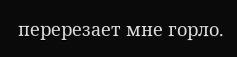перерезает мне горло.